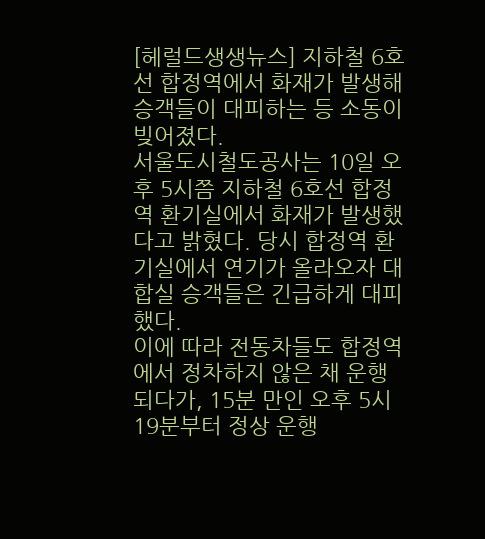[헤럴드생생뉴스] 지하철 6호선 합정역에서 화재가 발생해 승객들이 대피하는 등 소동이 빚어졌다.
서울도시철도공사는 10일 오후 5시쯤 지하철 6호선 합정역 환기실에서 화재가 발생했다고 밝혔다. 당시 합정역 환기실에서 연기가 올라오자 대합실 승객들은 긴급하게 대피했다.
이에 따라 전동차들도 합정역에서 정차하지 않은 채 운행되다가, 15분 만인 오후 5시 19분부터 정상 운행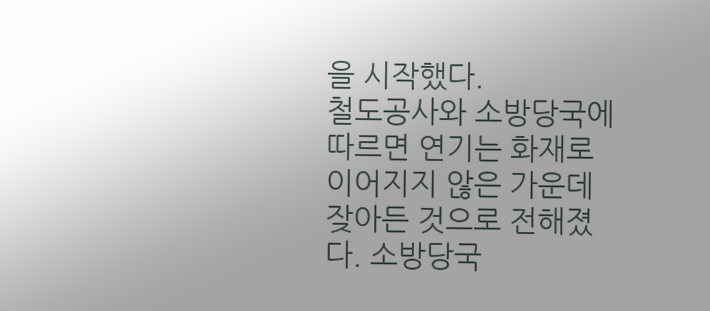을 시작했다.
철도공사와 소방당국에 따르면 연기는 화재로 이어지지 않은 가운데 잦아든 것으로 전해졌다. 소방당국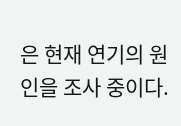은 현재 연기의 원인을 조사 중이다.